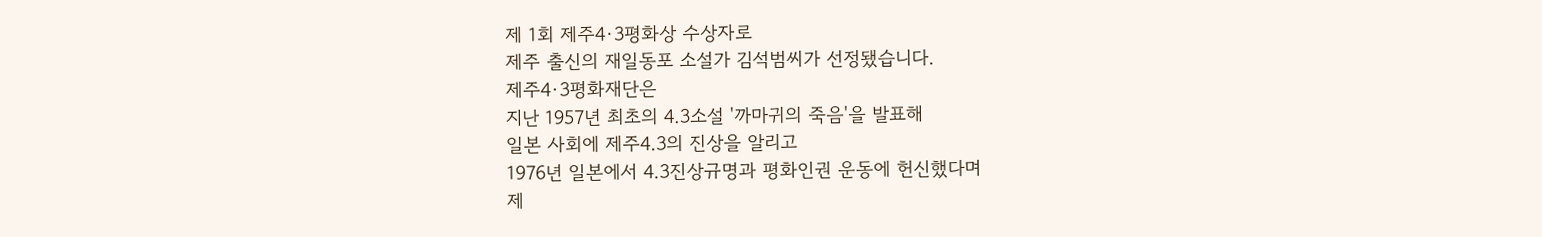제 1회 제주4·3평화상 수상자로
제주 출신의 재일동포 소설가 김석범씨가 선정됐습니다.
제주4·3평화재단은
지난 1957년 최초의 4.3소설 '까마귀의 죽음'을 발표해
일본 사회에 제주4.3의 진상을 알리고
1976년 일본에서 4.3진상규명과 평화인권 운동에 헌신했다며
제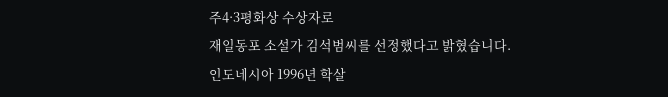주4·3평화상 수상자로
재일동포 소설가 김석범씨를 선정했다고 밝혔습니다.
인도네시아 1996년 학살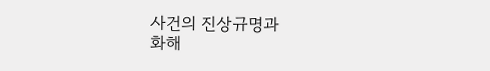사건의 진상규명과
화해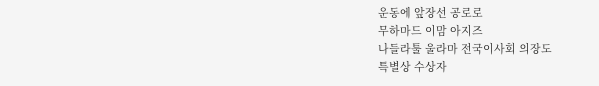운동에 앞장선 공로로
무하마드 이맘 아지즈
나들라툴 울라마 전국이사회 의장도
특별상 수상자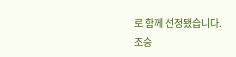로 함께 선정됐습니다.
조승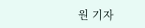원 기자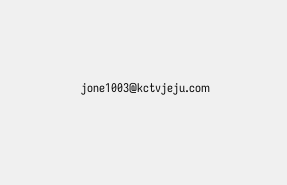jone1003@kctvjeju.com